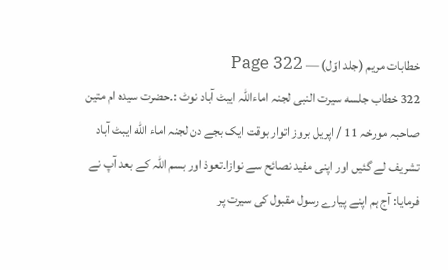خطابات مریم (جلد اوّل) — Page 322
322 خطاب جلسه سیرت النبی لجنہ اماءاللہ ایبٹ آباد نوٹ :۔حضرت سیدہ ام متین صاحبہ مورخہ 11 / اپریل بروز اتوار بوقت ایک بجے دن لجنہ اماء الله ایبٹ آباد تشریف لے گئیں اور اپنی مفید نصائح سے نوازا۔تعوذ اور بسم اللہ کے بعد آپ نے فرمایا: آج ہم اپنے پیارے رسول مقبول کی سیرت پر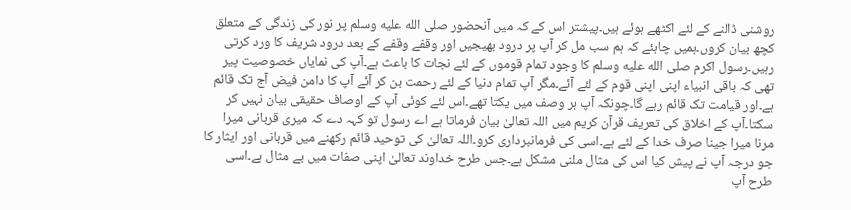روشنی ڈالنے کے لئے اکٹھے ہوئے ہیں۔پیشتر اس کے کہ میں آنحضور صلى الله عليه وسلم پر نور کی زندگی کے متعلق کچھ بیان کروں۔ہمیں چاہئے کہ ہم سب مل کر آپ پر درود بھیجیں اور وقفے وقفے کے بعد درود شریف کا ورد کرتی رہیں۔رسول اکرم صلى الله عليه وسلم کا وجود تمام قوموں کے لئے نجات کا باعث ہے۔آپ کی نمایاں خصوصیت پیر تھی کہ باقی انبیاء اپنی اپنی قوم کے لئے آئے۔مگر آپ تمام دنیا کے لئے رحمت بن کر آئے آپ کا دامن فیض آج تک قائم ہے۔اور قیامت تک قائم رہے گا۔چونکہ آپ ہر وصف میں یکتا تھے۔اس لئے کوئی آپ کے اوصاف حقیقی بیان نہیں کر سکتا۔آپ کے اخلاق کی تعریف قرآن کریم میں اللہ تعالیٰ بیان فرماتا ہے اے رسول تو کہہ دے کہ میری قربانی میرا مرنا میرا جینا صرف خدا کے لئے ہے۔اسی کی فرمانبرداری کرو۔اللہ تعالیٰ کی توحید قائم رکھنے میں قربانی اور ایثار کا جو درجہ آپ نے پیش کیا اس کی مثال ملنی مشکل ہے۔جس طرح خداوند تعالیٰ اپنی صفات میں بے مثال ہے۔اسی طرح آپ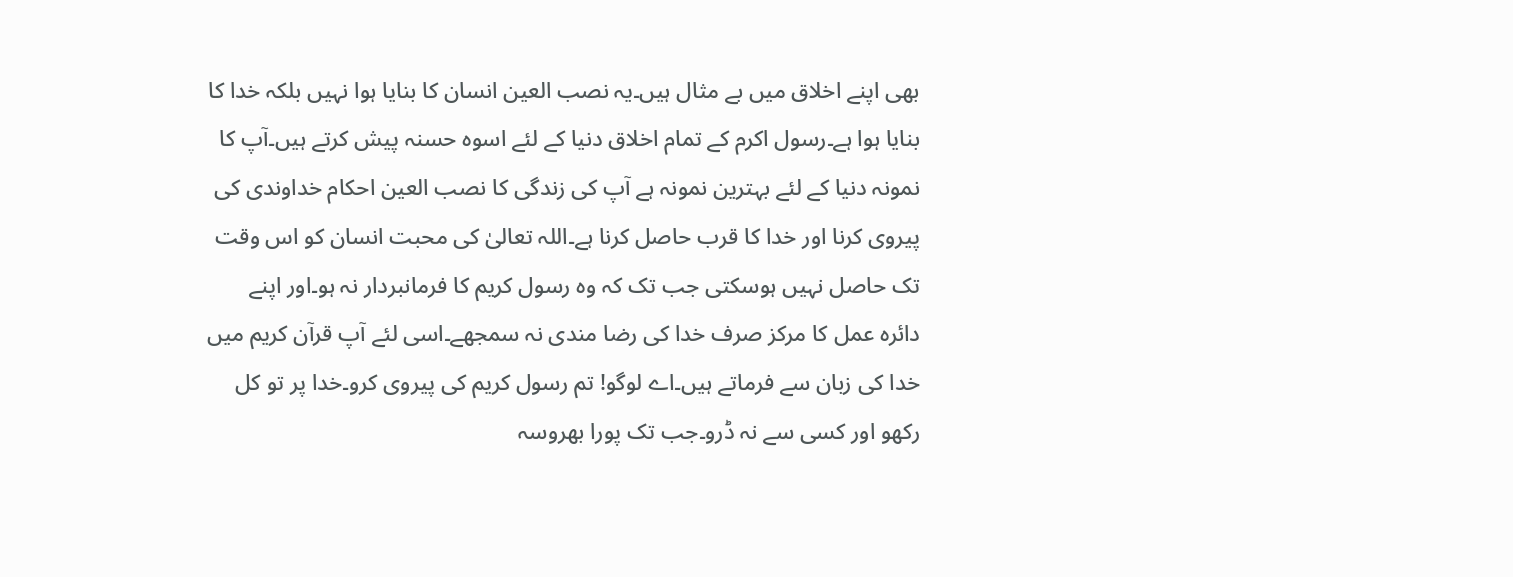بھی اپنے اخلاق میں بے مثال ہیں۔یہ نصب العین انسان کا بنایا ہوا نہیں بلکہ خدا کا بنایا ہوا ہے۔رسول اکرم کے تمام اخلاق دنیا کے لئے اسوہ حسنہ پیش کرتے ہیں۔آپ کا نمونہ دنیا کے لئے بہترین نمونہ ہے آپ کی زندگی کا نصب العین احکام خداوندی کی پیروی کرنا اور خدا کا قرب حاصل کرنا ہے۔اللہ تعالیٰ کی محبت انسان کو اس وقت تک حاصل نہیں ہوسکتی جب تک کہ وہ رسول کریم کا فرمانبردار نہ ہو۔اور اپنے دائرہ عمل کا مرکز صرف خدا کی رضا مندی نہ سمجھے۔اسی لئے آپ قرآن کریم میں خدا کی زبان سے فرماتے ہیں۔اے لوگو! تم رسول کریم کی پیروی کرو۔خدا پر تو کل رکھو اور کسی سے نہ ڈرو۔جب تک پورا بھروسہ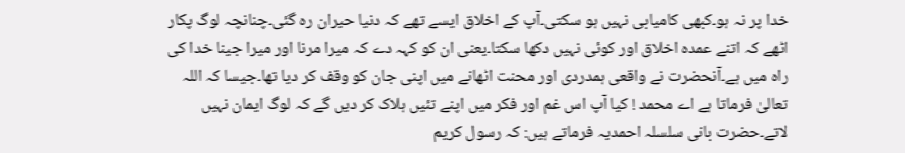خدا پر نہ ہو۔کبھی کامیابی نہیں ہو سکتی۔آپ کے اخلاق ایسے تھے کہ دنیا حیران رہ گئی۔چنانچہ لوگ پکار اٹھے کہ اتنے عمدہ اخلاق اور کوئی نہیں دکھا سکتا۔یعنی ان کو کہہ دے کہ میرا مرنا اور میرا جینا خدا کی راہ میں ہے۔آنحضرت نے واقعی ہمدردی اور محنت اٹھانے میں اپنی جان کو وقف کر دیا تھا۔جیسا کہ اللہ تعالیٰ فرماتا ہے اے محمد ! کیا آپ اس غم اور فکر میں اپنے تئیں ہلاک کر دیں گے کہ لوگ ایمان نہیں لاتے۔حضرت بانی سلسلہ احمدیہ فرماتے ہیں: کہ رسول کریم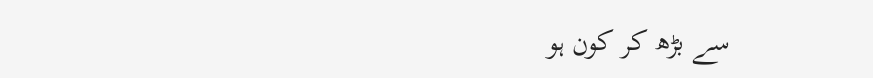سے بڑھ کر کون ہو